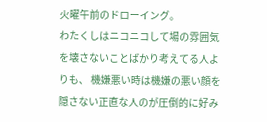火曜午前のドローイング。
わたくしはニコニコして場の雰囲気を壊さないことばかり考えてる人よりも、 機嫌悪い時は機嫌の悪い顔を隠さない正直な人のが圧倒的に好み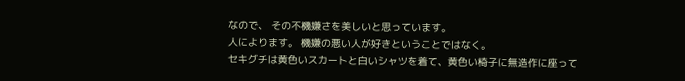なので、 その不機嫌さを美しいと思っています。
人によります。 機嫌の悪い人が好きということではなく。
セキグチは黄色いスカートと白いシャツを着て、黄色い椅子に無造作に座って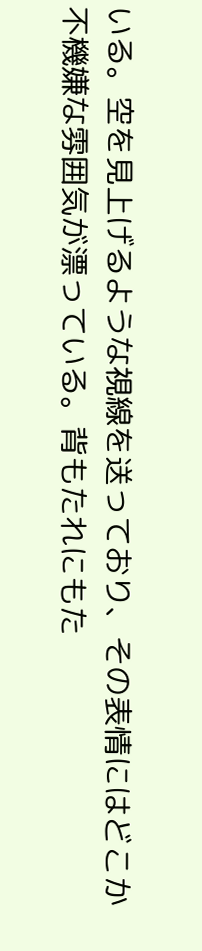いる。空を見上げるような視線を送っており、その表情にはどこか不機嫌な雰囲気が漂っている。背もたれにもた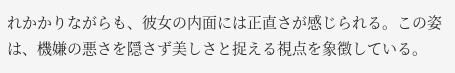れかかりながらも、彼女の内面には正直さが感じられる。この姿は、機嫌の悪さを隠さず美しさと捉える視点を象徴している。